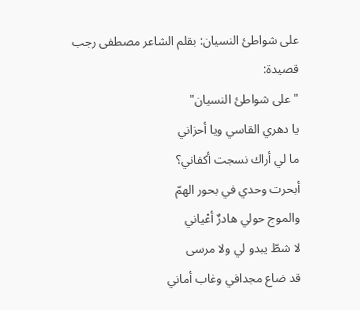على شواطئ النسيان: بقلم الشاعر مصطفى رجب
قصيدة:
"على شواطئ النسيان"
يا دهري القاسي ويا أحزاني
ما لي أراك نسجت أكفاني؟
أبحرت وحدي في بحور الهمّ
والموج حولي هادرٌ أعْياني
لا شطّ يبدو لي ولا مرسى
قد ضاع مجدافي وغاب أماني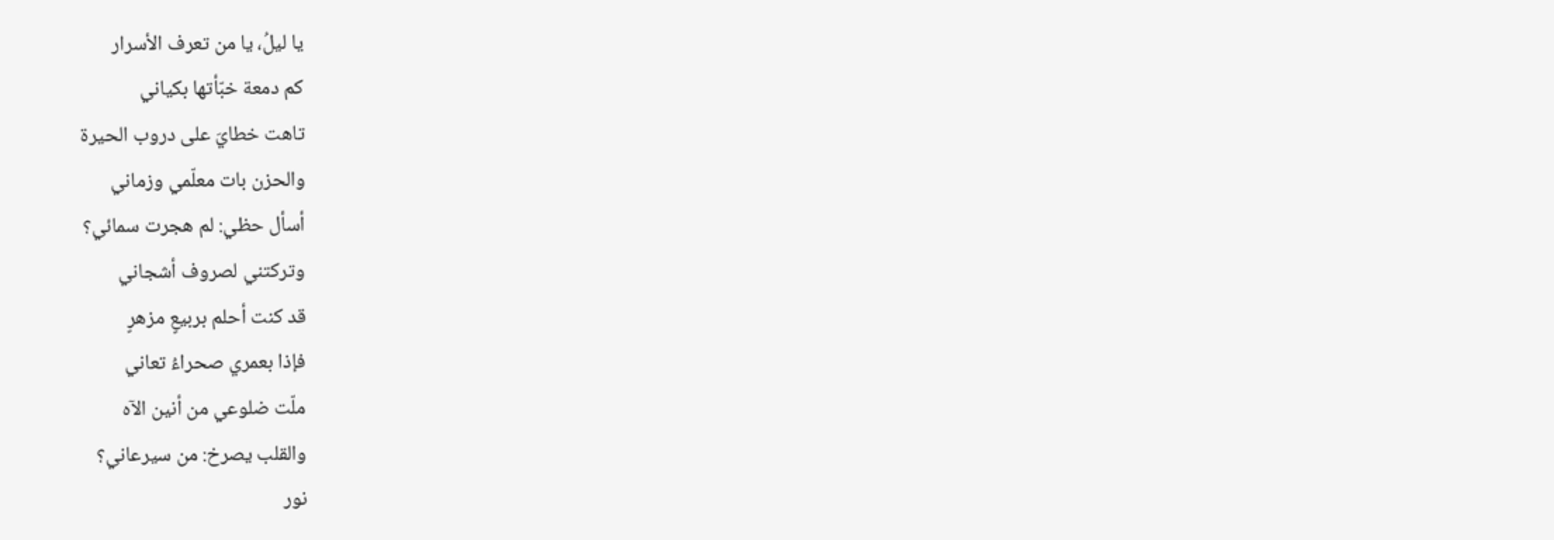يا ليلُ، يا من تعرف الأسرار
كم دمعة خبّأتها بكياني
تاهت خطايَ على دروب الحيرة
والحزن بات معلّمي وزماني
أسأل حظي: لم هجرت سمائي؟
وتركتني لصروف أشجاني
قد كنت أحلم بربيعٍ مزهرٍ
فإذا بعمري صحراءُ تعاني
ملّت ضلوعي من أنين الآه
والقلب يصرخ: من سيرعاني؟
نور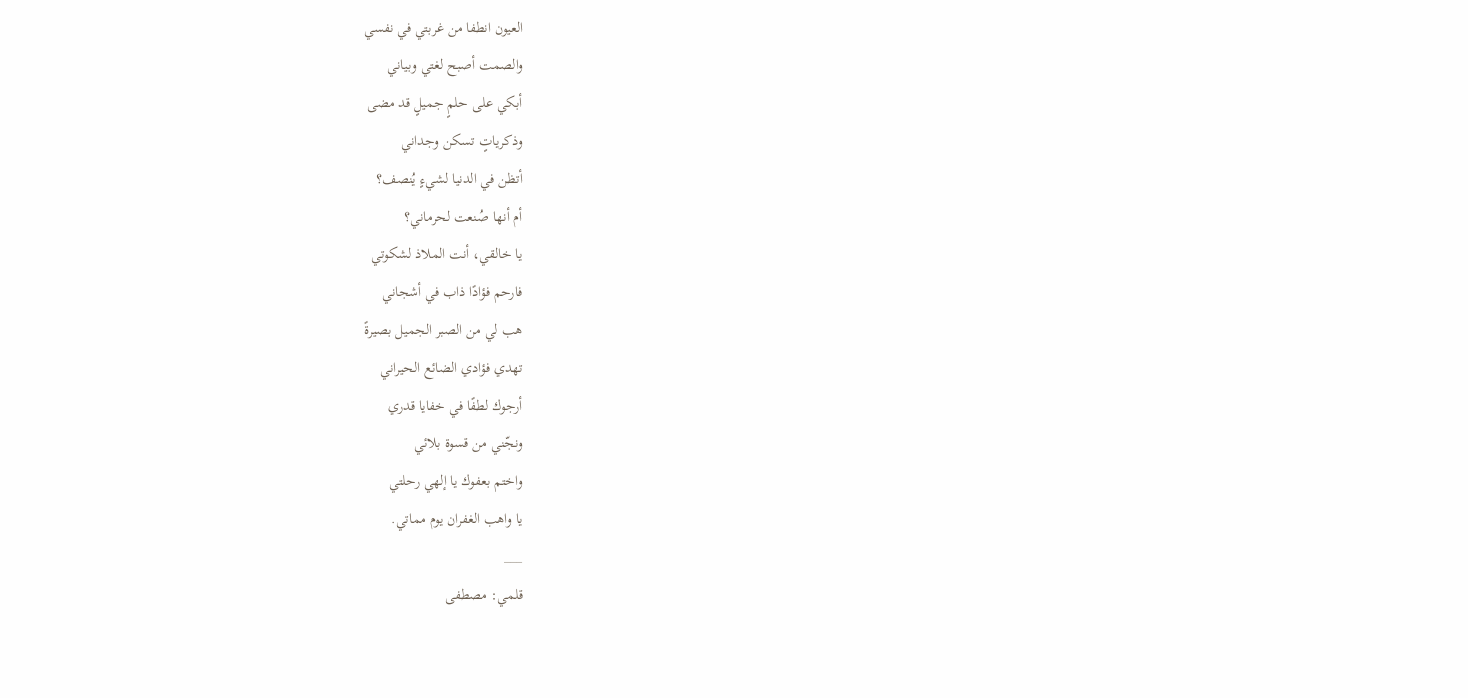العيون انطفا من غربتي في نفسي
والصمت أصبح لغتي وبياني
أبكي على حلمٍ جميلٍ قد مضى
وذكرياتٍ تسكن وجداني
أتظن في الدنيا لشيءٍ يُنصف؟
أم أنها صُنعت لحرماني؟
يا خالقي، أنت الملاذ لشكوتي
فارحم فؤادًا ذاب في أشجاني
هب لي من الصبر الجميل بصيرةً
تهدي فؤادي الضائع الحيراني
أرجوك لطفًا في خفايا قدري
ونجّني من قسوة بلائي
واختم بعفوك يا إلهي رحلتي
يا واهب الغفران يوم مماتي.
___
قلمي: مصطفى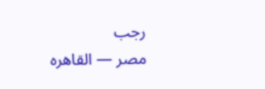رجب
مصر — القاهره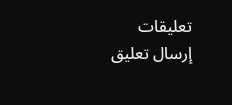تعليقات
إرسال تعليق